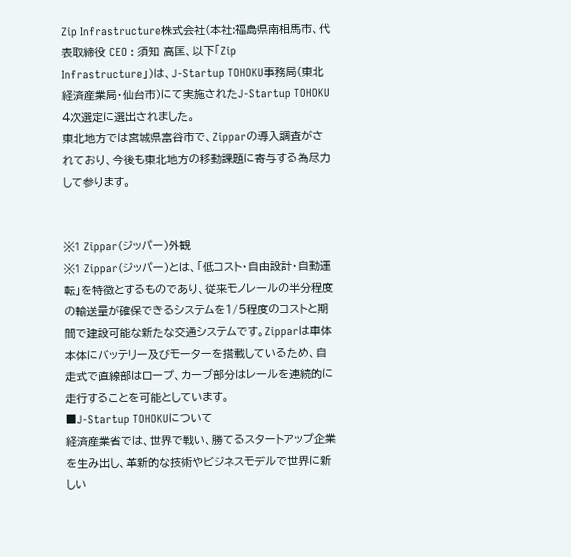Zip Infrastructure株式会社(本社:福島県南相馬市、代表取締役 CEO : 須知 高匡、以下「Zip Infrastructure」)は、J-Startup TOHOKU事務局(東北経済産業局・仙台市)にて実施されたJ-Startup TOHOKU 4次選定に選出されました。
東北地方では宮城県富谷市で、Zipparの導入調査がされており、今後も東北地方の移動課題に寄与する為尽力して参ります。


※1 Zippar(ジッパー)外観
※1 Zippar(ジッパー)とは、「低コスト・自由設計・自動運転」を特徴とするものであり、従来モノレールの半分程度の輸送量が確保できるシステムを1/5程度のコストと期間で建設可能な新たな交通システムです。Zipparは車体本体にバッテリー及びモーターを搭載しているため、自走式で直線部はロープ、カーブ部分はレールを連続的に走行することを可能としています。
■J-Startup TOHOKUについて
経済産業省では、世界で戦い、勝てるスタートアップ企業を生み出し、革新的な技術やビジネスモデルで世界に新しい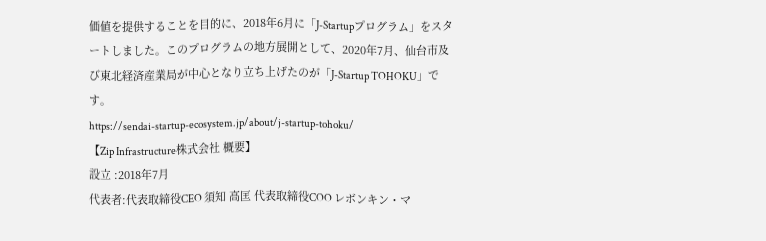価値を提供することを目的に、2018年6月に「J-Startupプログラム」をスタートしました。このプログラムの地方展開として、2020年7月、仙台市及び東北経済産業局が中心となり立ち上げたのが「J-Startup TOHOKU」です。
https://sendai-startup-ecosystem.jp/about/j-startup-tohoku/
【Zip Infrastructure株式会社 概要】
設立 :2018年7月
代表者:代表取締役CEO 須知 高匡 代表取締役COO レボンキン・マ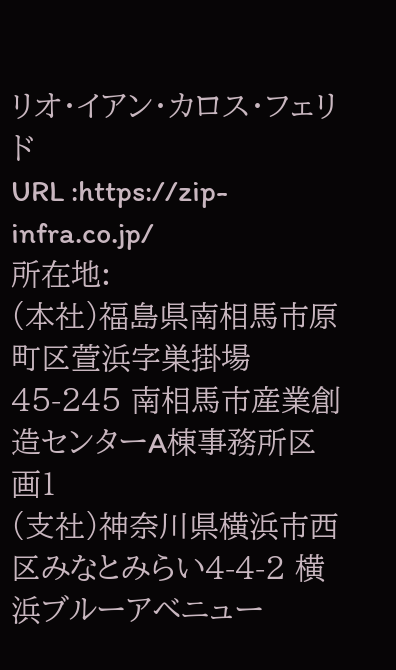リオ・イアン・カロス・フェリド
URL :https://zip-infra.co.jp/
所在地:
(本社)福島県南相馬市原町区萱浜字巣掛場45-245 南相馬市産業創造センターA棟事務所区画1
(支社)神奈川県横浜市西区みなとみらい4-4-2 横浜ブルーアベニュー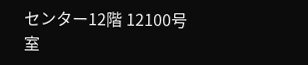センター12階 12100号室